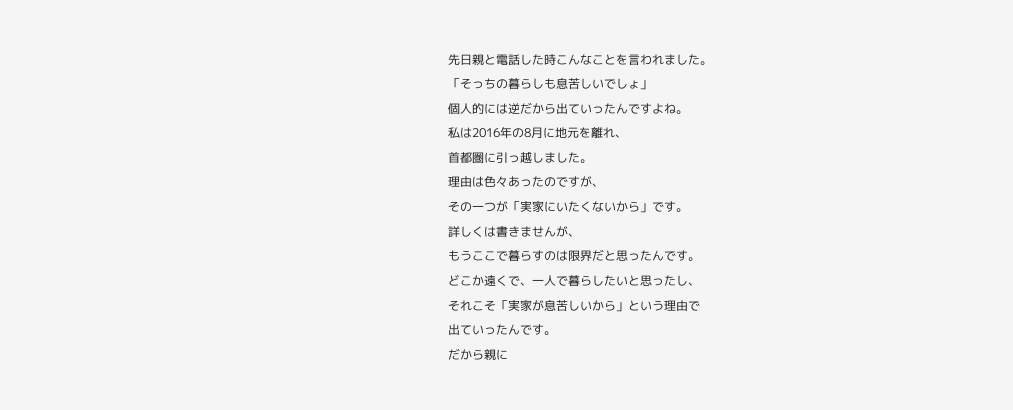先日親と電話した時こんなことを言われました。
「そっちの暮らしも息苦しいでしょ」
個人的には逆だから出ていったんですよね。
私は2016年の8月に地元を離れ、
首都圏に引っ越しました。
理由は色々あったのですが、
その一つが「実家にいたくないから」です。
詳しくは書きませんが、
もうここで暮らすのは限界だと思ったんです。
どこか遠くで、一人で暮らしたいと思ったし、
それこそ「実家が息苦しいから」という理由で
出ていったんです。
だから親に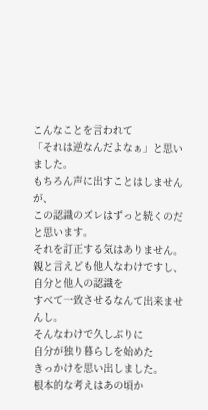こんなことを言われて
「それは逆なんだよなぁ」と思いました。
もちろん声に出すことはしませんが、
この認識のズレはずっと続くのだと思います。
それを訂正する気はありません。
親と言えども他人なわけですし、
自分と他人の認識を
すべて一致させるなんて出来ませんし。
そんなわけで久しぶりに
自分が独り暮らしを始めた
きっかけを思い出しました。
根本的な考えはあの頃か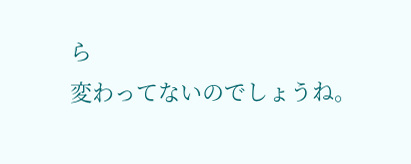ら
変わってないのでしょうね。